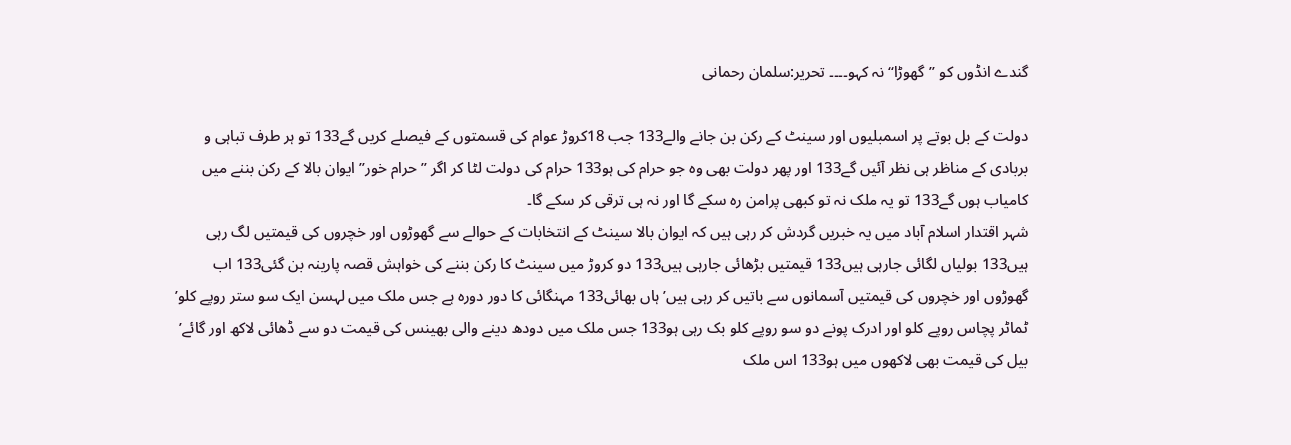گندے انڈوں کو ’’گھوڑا‘‘ نہ کہو۔۔۔۔ تحریر:سلمان رحمانی

دولت کے بل بوتے پر اسمبلیوں اور سینٹ کے رکن بن جانے والے133 جب 18کروڑ عوام کی قسمتوں کے فیصلے کریں گے133 تو ہر طرف تباہی و بربادی کے مناظر ہی نظر آئیں گے133 اور پھر دولت بھی وہ جو حرام کی ہو133 حرام کی دولت لٹا کر اگر ’’حرام خور’’ ایوان بالا کے رکن بننے میں کامیاب ہوں گے133 تو یہ ملک نہ تو کبھی پرامن رہ سکے گا اور نہ ہی ترقی کر سکے گا۔
شہر اقتدار اسلام آباد میں یہ خبریں گردش کر رہی ہیں کہ ایوان بالا سینٹ کے انتخابات کے حوالے سے گھوڑوں اور خچروں کی قیمتیں لگ رہی ہیں133 بولیاں لگائی جارہی ہیں133 قیمتیں بڑھائی جارہی ہیں133 دو کروڑ میں سینٹ کا رکن بننے کی خواہش قصہ پارینہ بن گئی133 اب گھوڑوں اور خچروں کی قیمتیں آسمانوں سے باتیں کر رہی ہیں’ ہاں بھائی133 مہنگائی کا دور دورہ ہے جس ملک میں لہسن ایک سو ستر روپے کلو’ ٹماٹر پچاس روپے کلو اور ادرک پونے دو سو روپے کلو بک رہی ہو133 جس ملک میں دودھ دینے والی بھینس کی قیمت دو سے ڈھائی لاکھ اور گائے’ بیل کی قیمت بھی لاکھوں میں ہو133 اس ملک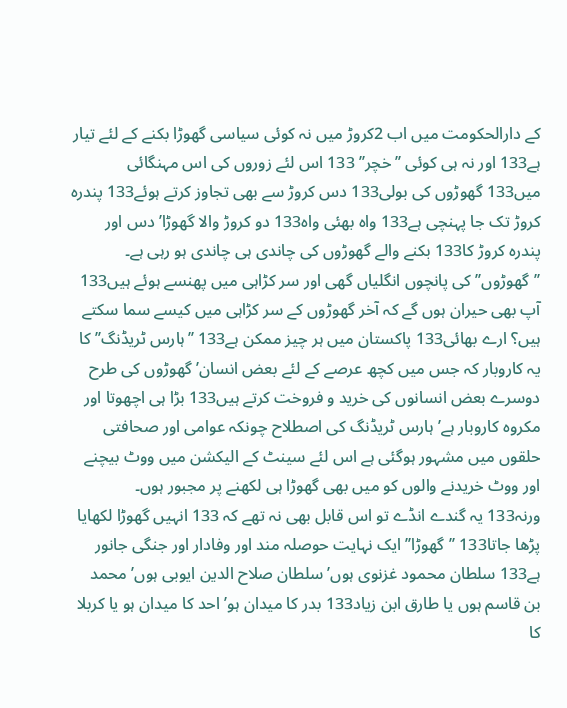کے دارالحکومت میں اب 2کروڑ میں نہ کوئی سیاسی گھوڑا بکنے کے لئے تیار ہے133 اور نہ ہی کوئی ’’خچر’’ 133 اس لئے زوروں کی اس مہنگائی میں133 گھوڑوں کی بولی133 دس کروڑ سے بھی تجاوز کرتے ہوئے133 پندرہ کروڑ تک جا پہنچی ہے133 واہ بھئی واہ133 دو کروڑ والا گھوڑا’ دس اور پندرہ کروڑ کا133 بکنے والے گھوڑوں کی چاندی ہی چاندی ہو رہی ہے۔
’’گھوڑوں’’ کی پانچوں انگلیاں گھی اور سر کڑاہی میں پھنسے ہوئے ہیں133 آپ بھی حیران ہوں گے کہ آخر گھوڑوں کے سر کڑاہی میں کیسے سما سکتے ہیں؟ ارے بھائی133 پاکستان میں ہر چیز ممکن ہے133 ’’ہارس ٹریڈنگ’’ کا یہ کاروبار کہ جس میں کچھ عرصے کے لئے بعض انسان’ گھوڑوں کی طرح دوسرے بعض انسانوں کی خرید و فروخت کرتے ہیں133 بڑا ہی اچھوتا اور مکروہ کاروبار ہے’ ہارس ٹریڈنگ کی اصطلاح چونکہ عوامی اور صحافتی حلقوں میں مشہور ہوگئی ہے اس لئے سینٹ کے الیکشن میں ووٹ بیچنے اور ووٹ خریدنے والوں کو میں بھی گھوڑا ہی لکھنے پر مجبور ہوں۔
ورنہ133 یہ گندے انڈے تو اس قابل بھی نہ تھے کہ 133 انہیں گھوڑا لکھایا پڑھا جاتا133 ’’گھوڑا’’ ایک نہایت حوصلہ مند اور وفادار اور جنگی جانور ہے133 سلطان محمود غزنوی ہوں’ سلطان صلاح الدین ایوبی ہوں’ محمد بن قاسم ہوں یا طارق ابن زیاد133 بدر کا میدان ہو’ احد کا میدان ہو یا کربلا کا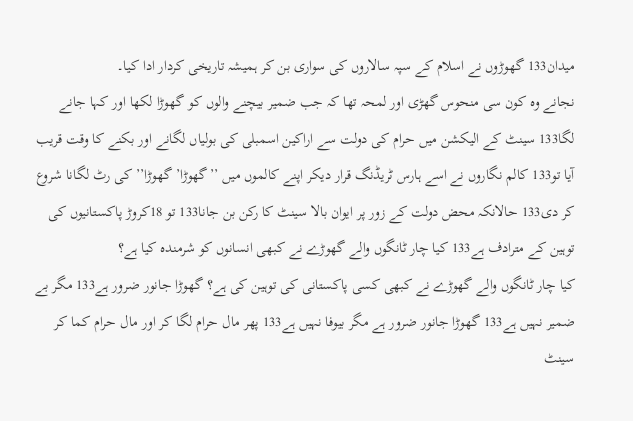میدان133 گھوڑوں نے اسلام کے سپہ سالاروں کی سواری بن کر ہمیشہ تاریخی کردار ادا کیا۔
نجانے وہ کون سی منحوس گھڑی اور لمحہ تھا کہ جب ضمیر بیچنے والوں کو گھوڑا لکھا اور کہا جانے لگا133 سینٹ کے الیکشن میں حرام کی دولت سے اراکین اسمبلی کی بولیاں لگانے اور بکنے کا وقت قریب آیا تو133 کالم نگاروں نے اسے ہارس ٹریڈنگ قرار دیکر اپنے کالموں میں ’’گھوڑا’ گھوڑا’’ کی رٹ لگانا شروع کر دی133 حالانکہ محض دولت کے زور پر ایوان بالا سینٹ کا رکن بن جانا133 تو 18کروڑ پاکستانیوں کی توہین کے مترادف ہے133 کیا چار ٹانگوں والے گھوڑے نے کبھی انسانوں کو شرمندہ کیا ہے؟
کیا چار ٹانگوں والے گھوڑے نے کبھی کسی پاکستانی کی توہین کی ہے؟ گھوڑا جانور ضرور ہے133 مگر بے ضمیر نہیں ہے133 گھوڑا جانور ضرور ہے مگر بیوفا نہیں ہے133 پھر مال حرام لگا کر اور مال حرام کما کر سینٹ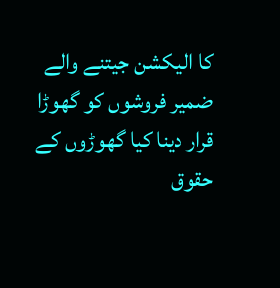کا الیکشن جیتنے والے ضمیر فروشوں کو گھوڑا قرار دینا کیا گھوڑوں کے حقوق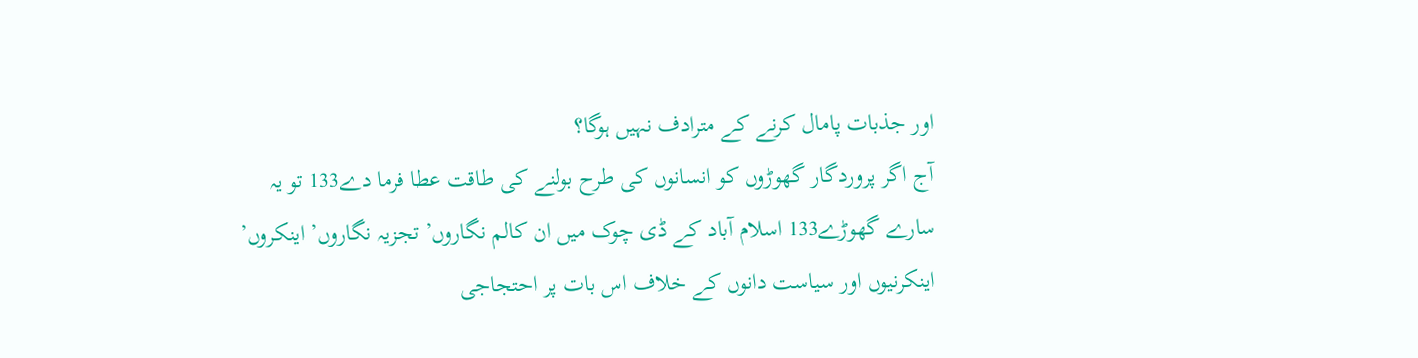اور جذبات پامال کرنے کے مترادف نہیں ہوگا؟
آج اگر پروردگار گھوڑوں کو انسانوں کی طرح بولنے کی طاقت عطا فرما دے133 تو یہ سارے گھوڑے133 اسلام آباد کے ڈی چوک میں ان کالم نگاروں’ تجزیہ نگاروں’ اینکروں’ اینکرنیوں اور سیاست دانوں کے خلاف اس بات پر احتجاجی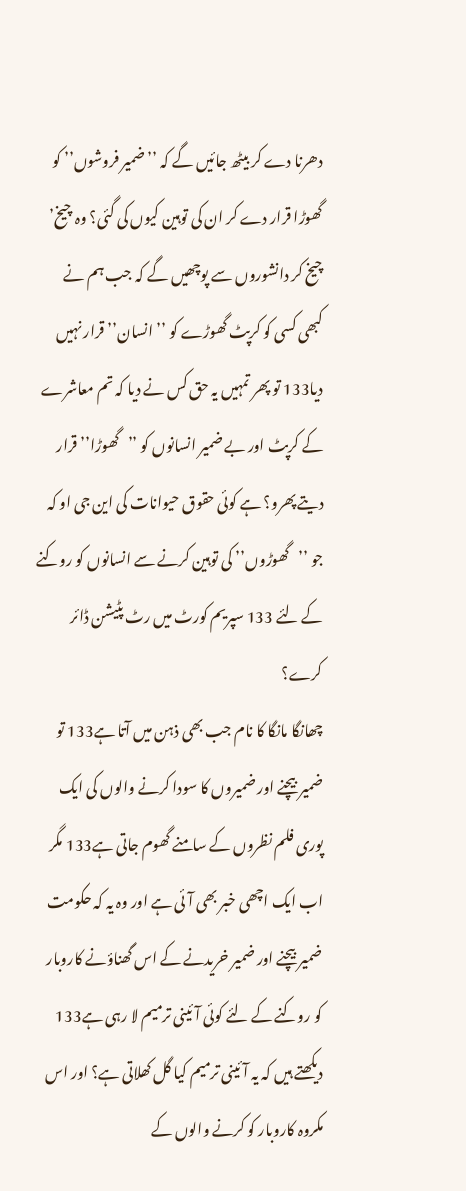دھرنا دے کر بیٹھ جائیں گے کہ ’’ضمیر فروشوں’’ کو گھوڑا قرار دے کر ان کی توہین کیوں کی گئی؟ وہ چیخ’ چیخ کر دانشوروں سے پوچھیں گے کہ جب ہم نے کبھی کسی کو کرپٹ گھوڑے کو ’’انسان’’ قرار نہیں دیا133 تو پھر تمہیں یہ حق کس نے دیا کہ تم معاشرے کے کرپٹ اور بے ضمیر انسانوں کو ’’گھوڑا’’ قرار دیتے پھرو؟ ہے کوئی حقوق حیوانات کی این جی او کہ جو ’’گھوڑوں’’ کی توہین کرنے سے انسانوں کو روکنے کے لئے 133 سپریم کورٹ میں رٹ پٹیشن ڈائر کرے؟
چھانگا مانگا کا نام جب بھی ذہن میں آتا ہے133 تو ضمیر بیچنے اور ضمیروں کا سودا کرنے والوں کی ایک پوری فلم نظروں کے سامنے گھوم جاتی ہے133 مگر اب ایک اچھی خبر بھی آئی ہے اور وہ یہ کہ حکومت ضمیر بیچنے اور ضمیر خریدنے کے اس گھناؤنے کاروبار کو روکنے کے لئے کوئی آئینی ترمیم لا رہی ہے133 دیکھتے ہیں کہ یہ آئینی ترمیم کیا گل کھلاتی ہے؟ اور اس مکروہ کاروبار کو کرنے والوں کے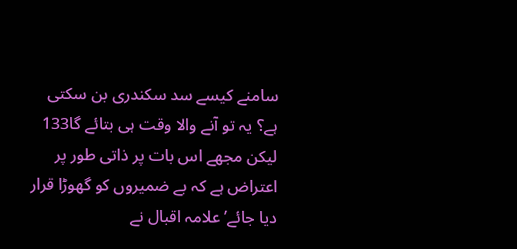سامنے کیسے سد سکندری بن سکتی ہے؟ یہ تو آنے والا وقت ہی بتائے گا133 لیکن مجھے اس بات پر ذاتی طور پر اعتراض ہے کہ بے ضمیروں کو گھوڑا قرار دیا جائے’ علامہ اقبال نے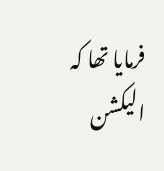فرمایا تھا کہ
الیکشن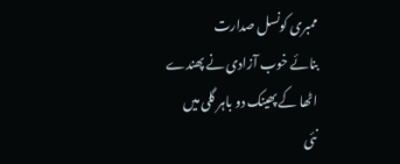ممبری کونسل صدارت
بنائے خوب آزادی نے پھندے
اٹھا کے پھینک دو باہر گلی میں
نئی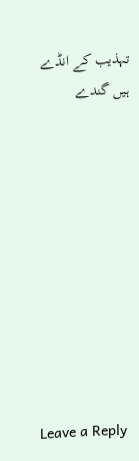تہذیب کے انڈے ہیں گندے










Leave a Reply